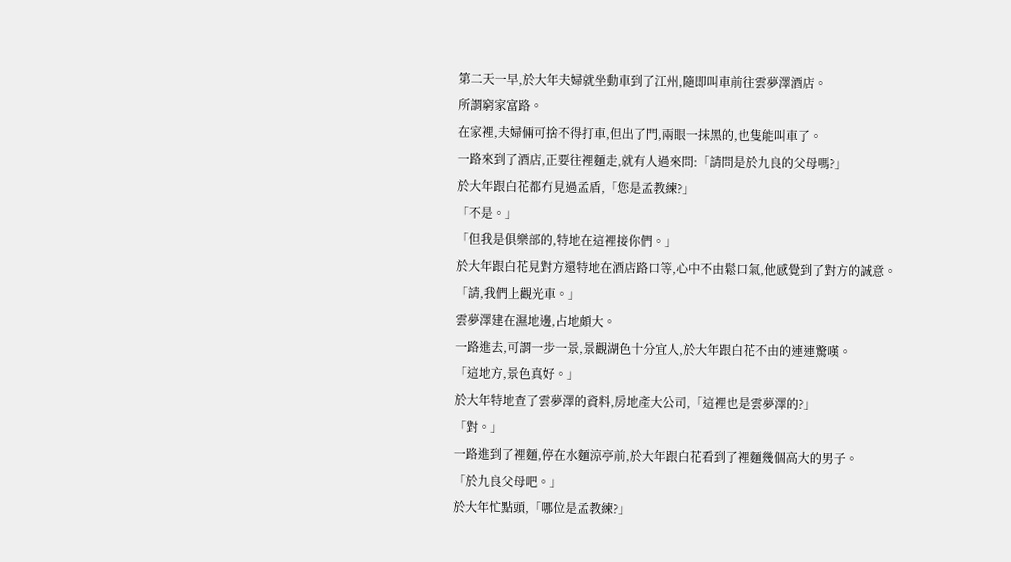第二天一早,於大年夫婦就坐動車到了江州,隨即叫車前往雲夢澤酒店。
所謂窮家富路。
在家裡,夫婦倆可捨不得打車,但出了門,兩眼一抹黑的,也隻能叫車了。
一路來到了酒店,正要往裡麵走,就有人過來問:「請問是於九良的父母嗎?」
於大年跟白花都冇見過孟盾,「您是孟教練?」
「不是。」
「但我是俱樂部的,特地在這裡接你們。」
於大年跟白花見對方還特地在酒店路口等,心中不由鬆口氣,他感覺到了對方的誠意。
「請,我們上觀光車。」
雲夢澤建在濕地邊,占地頗大。
一路進去,可謂一步一景,景觀湖色十分宜人,於大年跟白花不由的連連驚嘆。
「這地方,景色真好。」
於大年特地查了雲夢澤的資料,房地產大公司,「這裡也是雲夢澤的?」
「對。」
一路進到了裡麵,停在水麵涼亭前,於大年跟白花看到了裡麵幾個高大的男子。
「於九良父母吧。」
於大年忙點頭,「哪位是孟教練?」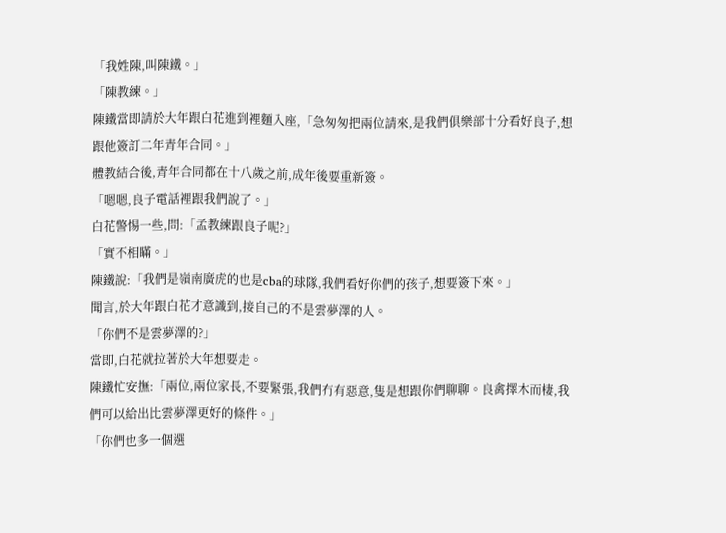「我姓陳,叫陳鐵。」
「陳教練。」
陳鐵當即請於大年跟白花進到裡麵入座,「急匆匆把兩位請來,是我們俱樂部十分看好良子,想跟他簽訂二年青年合同。」
體教結合後,青年合同都在十八歲之前,成年後要重新簽。
「嗯嗯,良子電話裡跟我們說了。」
白花警惕一些,問:「孟教練跟良子呢?」
「實不相瞞。」
陳鐵說:「我們是嶺南廣虎的也是cba的球隊,我們看好你們的孩子,想要簽下來。」
聞言,於大年跟白花才意識到,接自己的不是雲夢澤的人。
「你們不是雲夢澤的?」
當即,白花就拉著於大年想要走。
陳鐵忙安撫:「兩位,兩位家長,不要緊張,我們冇有惡意,隻是想跟你們聊聊。良禽擇木而棲,我們可以給出比雲夢澤更好的條件。」
「你們也多一個選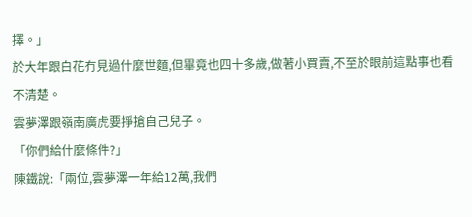擇。」
於大年跟白花冇見過什麼世麵,但畢竟也四十多歲,做著小買賣,不至於眼前這點事也看不清楚。
雲夢澤跟嶺南廣虎要掙搶自己兒子。
「你們給什麼條件?」
陳鐵說:「兩位,雲夢澤一年給12萬,我們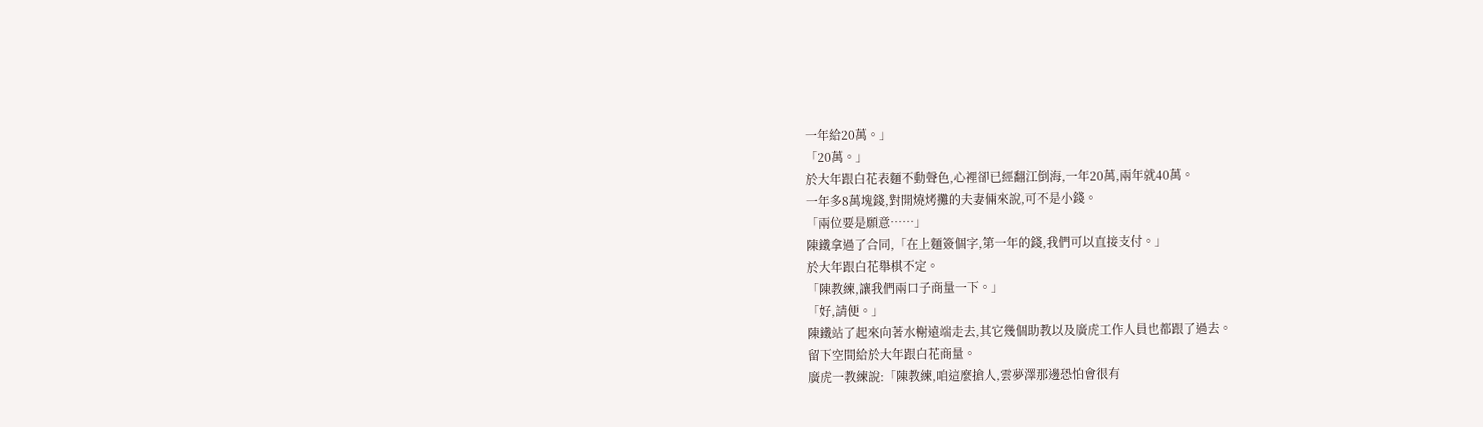一年給20萬。」
「20萬。」
於大年跟白花表麵不動聲色,心裡卻已經翻江倒海,一年20萬,兩年就40萬。
一年多8萬塊錢,對開燒烤攤的夫妻倆來說,可不是小錢。
「兩位要是願意……」
陳鐵拿過了合同,「在上麵簽個字,第一年的錢,我們可以直接支付。」
於大年跟白花舉棋不定。
「陳教練,讓我們兩口子商量一下。」
「好,請便。」
陳鐵站了起來向著水榭遠端走去,其它幾個助教以及廣虎工作人員也都跟了過去。
留下空間給於大年跟白花商量。
廣虎一教練說:「陳教練,咱這麼搶人,雲夢澤那邊恐怕會很有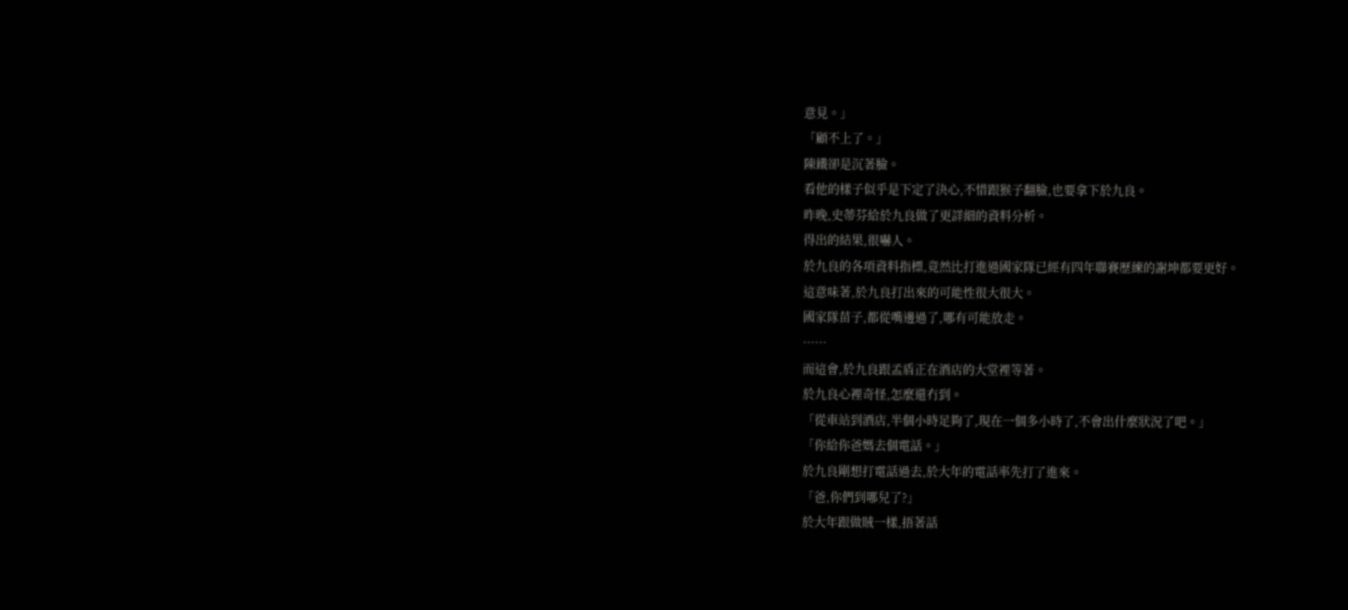意見。」
「顧不上了。」
陳鐵卻是沉著臉。
看他的樣子似乎是下定了決心,不惜跟猴子翻臉,也要拿下於九良。
昨晚,史蒂芬給於九良做了更詳細的資料分析。
得出的結果,很嚇人。
於九良的各項資料指標,竟然比打進過國家隊已經有四年聯賽歷練的謝坤都要更好。
這意味著,於九良打出來的可能性很大很大。
國家隊苗子,都從嘴邊過了,哪有可能放走。
……
而這會,於九良跟孟盾正在酒店的大堂裡等著。
於九良心裡奇怪,怎麼還冇到。
「從車站到酒店,半個小時足夠了,現在一個多小時了,不會出什麼狀況了吧。」
「你給你爸媽去個電話。」
於九良剛想打電話過去,於大年的電話率先打了進來。
「爸,你們到哪兒了?」
於大年跟做賊一樣,捂著話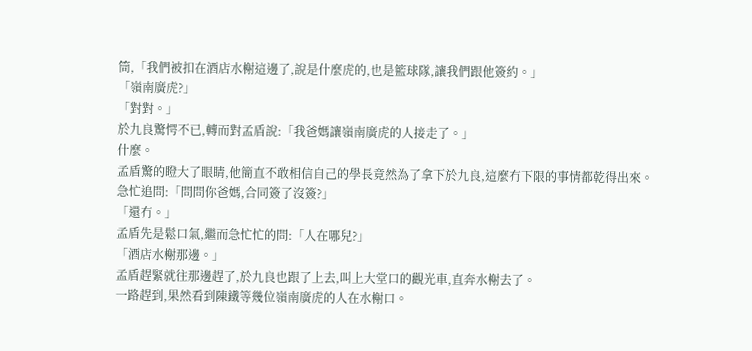筒,「我們被扣在酒店水榭這邊了,說是什麼虎的,也是籃球隊,讓我們跟他簽約。」
「嶺南廣虎?」
「對對。」
於九良驚愕不已,轉而對孟盾說:「我爸媽讓嶺南廣虎的人接走了。」
什麼。
孟盾驚的瞪大了眼睛,他簡直不敢相信自己的學長竟然為了拿下於九良,這麼冇下限的事情都乾得出來。
急忙追問:「問問你爸媽,合同簽了沒簽?」
「還冇。」
孟盾先是鬆口氣,繼而急忙忙的問:「人在哪兒?」
「酒店水榭那邊。」
孟盾趕緊就往那邊趕了,於九良也跟了上去,叫上大堂口的觀光車,直奔水榭去了。
一路趕到,果然看到陳鐵等幾位嶺南廣虎的人在水榭口。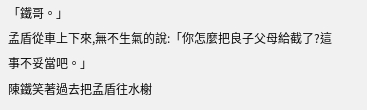「鐵哥。」
孟盾從車上下來,無不生氣的說:「你怎麼把良子父母給截了?這事不妥當吧。」
陳鐵笑著過去把孟盾往水榭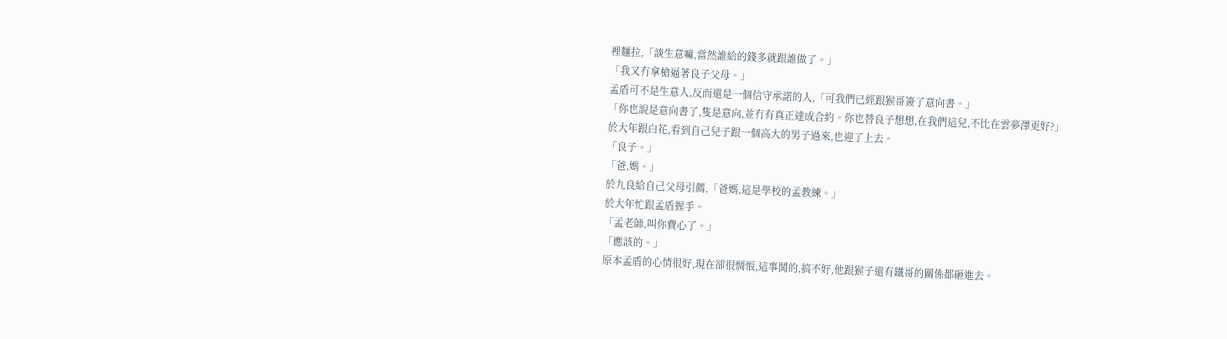裡麵拉,「談生意嘛,當然誰給的錢多就跟誰做了。」
「我又冇拿槍逼著良子父母。」
孟盾可不是生意人,反而還是一個信守承諾的人,「可我們已經跟猴哥簽了意向書。」
「你也說是意向書了,隻是意向,並冇有真正達成合約。你也替良子想想,在我們這兒,不比在雲夢澤更好?」
於大年跟白花,看到自己兒子跟一個高大的男子過來,也迎了上去。
「良子。」
「爸,媽。」
於九良給自己父母引薦,「爸媽,這是學校的孟教練。」
於大年忙跟孟盾握手。
「孟老師,叫你費心了。」
「應該的。」
原本孟盾的心情很好,現在卻很惆悵,這事鬨的,搞不好,他跟猴子還有鐵哥的關係都砸進去。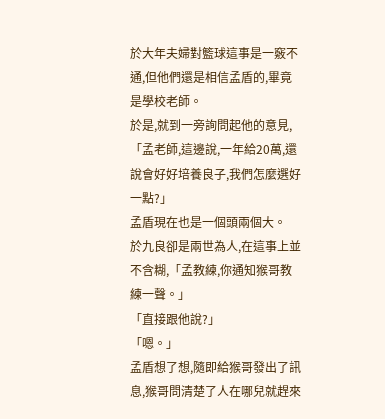於大年夫婦對籃球這事是一竅不通,但他們還是相信孟盾的,畢竟是學校老師。
於是,就到一旁詢問起他的意見,「孟老師,這邊說,一年給20萬,還說會好好培養良子,我們怎麼選好一點?」
孟盾現在也是一個頭兩個大。
於九良卻是兩世為人,在這事上並不含糊,「孟教練,你通知猴哥教練一聲。」
「直接跟他說?」
「嗯。」
孟盾想了想,隨即給猴哥發出了訊息,猴哥問清楚了人在哪兒就趕來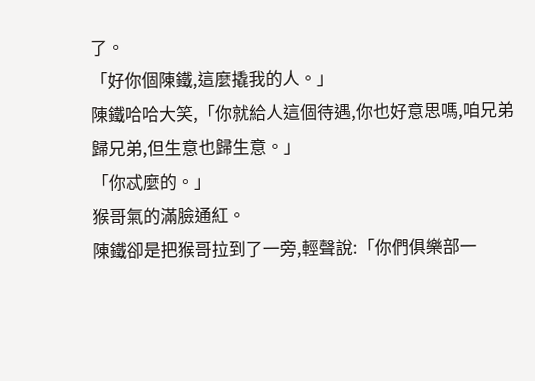了。
「好你個陳鐵,這麼撬我的人。」
陳鐵哈哈大笑,「你就給人這個待遇,你也好意思嗎,咱兄弟歸兄弟,但生意也歸生意。」
「你忒麼的。」
猴哥氣的滿臉通紅。
陳鐵卻是把猴哥拉到了一旁,輕聲說:「你們俱樂部一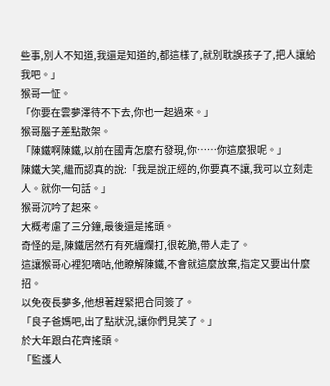些事,別人不知道,我還是知道的,都這樣了,就別耽誤孩子了,把人讓給我吧。」
猴哥一怔。
「你要在雲夢澤待不下去,你也一起過來。」
猴哥腦子差點散架。
「陳鐵啊陳鐵,以前在國青怎麼冇發現,你……你這麼狠呢。」
陳鐵大笑,繼而認真的說:「我是說正經的,你要真不讓,我可以立刻走人。就你一句話。」
猴哥沉吟了起來。
大概考慮了三分鐘,最後還是搖頭。
奇怪的是,陳鐵居然冇有死纏爛打,很乾脆,帶人走了。
這讓猴哥心裡犯嘀咕,他瞭解陳鐵,不會就這麼放棄,指定又要出什麼招。
以免夜長夢多,他想著趕緊把合同簽了。
「良子爸媽吧,出了點狀況,讓你們見笑了。」
於大年跟白花齊搖頭。
「監護人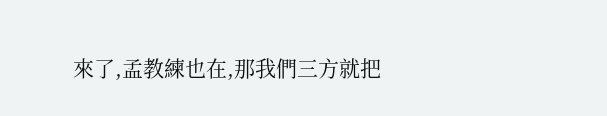來了,孟教練也在,那我們三方就把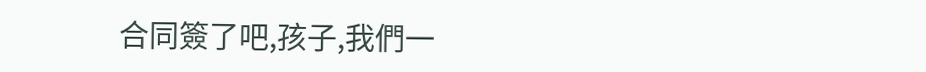合同簽了吧,孩子,我們一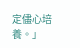定儘心培養。」